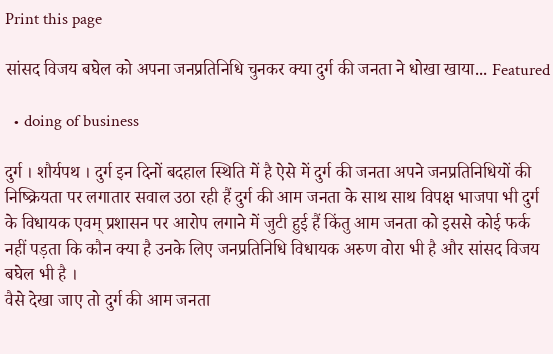Print this page

सांसद विजय बघेल को अपना जनप्रतिनिधि चुनकर क्या दुर्ग की जनता ने धोखा खाया... Featured

  • doing of business

दुर्ग । शौर्यपथ । दुर्ग इन दिनों बदहाल स्थिति में है ऐसे में दुर्ग की जनता अपने जनप्रतिनिधियों की निष्क्रियता पर लगातार सवाल उठा रही हैं दुर्ग की आम जनता के साथ साथ विपक्ष भाजपा भी दुर्ग के विधायक एवम् प्रशासन पर आरोप लगाने में जुटी हुई हैं किंतु आम जनता को इससे कोई फर्क नहीं पड़ता कि कौन क्या है उनके लिए जनप्रतिनिधि विधायक अरुण वोरा भी है और सांसद विजय बघेल भी है ।
वैसे देखा जाए तो दुर्ग की आम जनता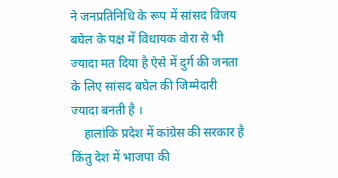ने जनप्रतिनिधि के रूप में सांसद विजय बघेल के पक्ष में विधायक वोरा से भी ज्यादा मत दिया है ऐसे में दुर्ग की जनता के लिए सांसद बघेल की जिम्मेदारी ज्यादा बनती है ।
    हालांकि प्रदेश में कांग्रेस की सरकार है किंतु देश में भाजपा की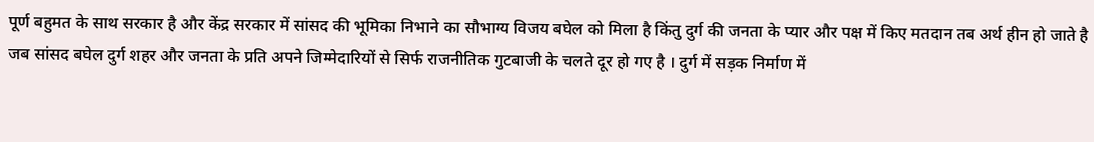पूर्ण बहुमत के साथ सरकार है और केंद्र सरकार में सांसद की भूमिका निभाने का सौभाग्य विजय बघेल को मिला है किंतु दुर्ग की जनता के प्यार और पक्ष में किए मतदान तब अर्थ हीन हो जाते है जब सांसद बघेल दुर्ग शहर और जनता के प्रति अपने जिम्मेदारियों से सिर्फ राजनीतिक गुटबाजी के चलते दूर हो गए है । दुर्ग में सड़क निर्माण में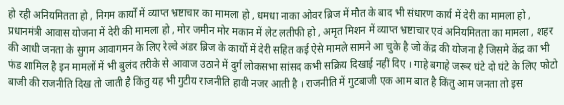हो रही अनियमितता हो , निगम कार्यों में व्याप्त भ्रष्टाचार का मामला हो , धमधा नाका ओवर ब्रिज में मौत के बाद भी संधारण कार्य में देरी का मामला हो , प्रधानमंत्री आवास योजना में देरी की मामला हो , मोर जमीन मोर मकान में लेट लतीफी हो , अमृत मिशन में व्याप्त भ्रष्टाचार एवं अनियमितता का मामला , शहर की आधी जनता के सुगम आवागमन के लिए रेल्वे अंडर ब्रिज के कार्यो में देरी सहित कई ऐसे मामले सामने आ चुके है जो केंद्र की योजना है जिसमे केंद्र का भी फंड शामिल है इन मामलों में भी बुलंद तरीके से आवाज उठाने में दुर्ग लोकसभा सांसद कभी सक्रिय दिखाई नहीं दिए । गाहे बगाहे जरूर घंटे दो घंटे के लिए फोटो बाजी की राजनीति दिख तो जाती है किंतु यह भी गुटीय राजनीति हावी नजर आती है । राजनीति में गुटबाजी एक आम बात है किंतु आम जनता तो इस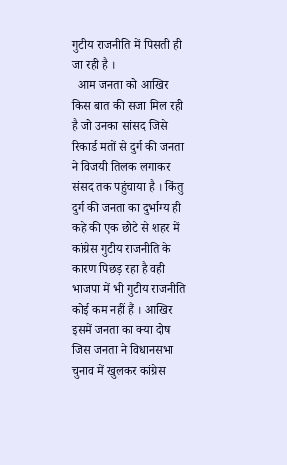गुटीय राजनीति में पिसती ही जा रही है ।
  आम जनता को आखिर किस बात की सजा मिल रही है जो उनका सांसद जिसे रिकार्ड मतों से दुर्ग की जनता ने विजयी तिलक लगाकर संसद तक पहुंचाया है । किंतु दुर्ग की जनता का दुर्भाग्य ही कहे की एक छोटे से शहर में कांग्रेस गुटीय राजनीति के कारण पिछड़ रहा है वही भाजपा में भी गुटीय राजनीति कोई कम नहीं हैं । आखिर इसमें जनता का क्या दोष जिस जनता ने विधानसभा चुनाव में खुलकर कांग्रेस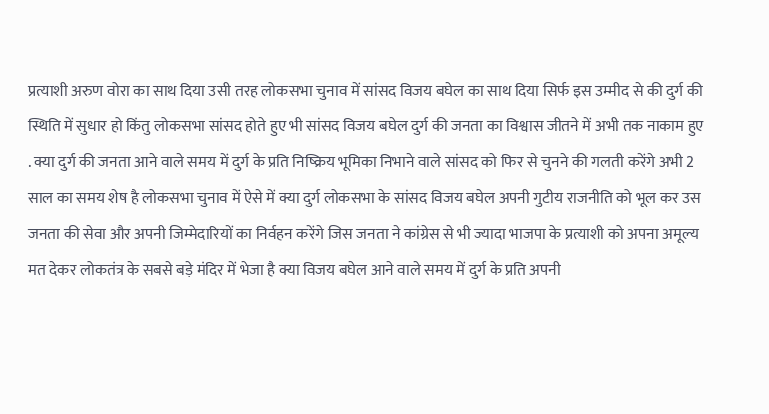प्रत्याशी अरुण वोरा का साथ दिया उसी तरह लोकसभा चुनाव में सांसद विजय बघेल का साथ दिया सिर्फ इस उम्मीद से की दुर्ग की स्थिति में सुधार हो किंतु लोकसभा सांसद होते हुए भी सांसद विजय बघेल दुर्ग की जनता का विश्वास जीतने में अभी तक नाकाम हुए . क्या दुर्ग की जनता आने वाले समय में दुर्ग के प्रति निष्क्रिय भूमिका निभाने वाले सांसद को फिर से चुनने की गलती करेंगे अभी 2 साल का समय शेष है लोकसभा चुनाव में ऐसे में क्या दुर्ग लोकसभा के सांसद विजय बघेल अपनी गुटीय राजनीति को भूल कर उस जनता की सेवा और अपनी जिम्मेदारियों का निर्वहन करेंगे जिस जनता ने कांग्रेस से भी ज्यादा भाजपा के प्रत्याशी को अपना अमूल्य मत देकर लोकतंत्र के सबसे बड़े मंदिर में भेजा है क्या विजय बघेल आने वाले समय में दुर्ग के प्रति अपनी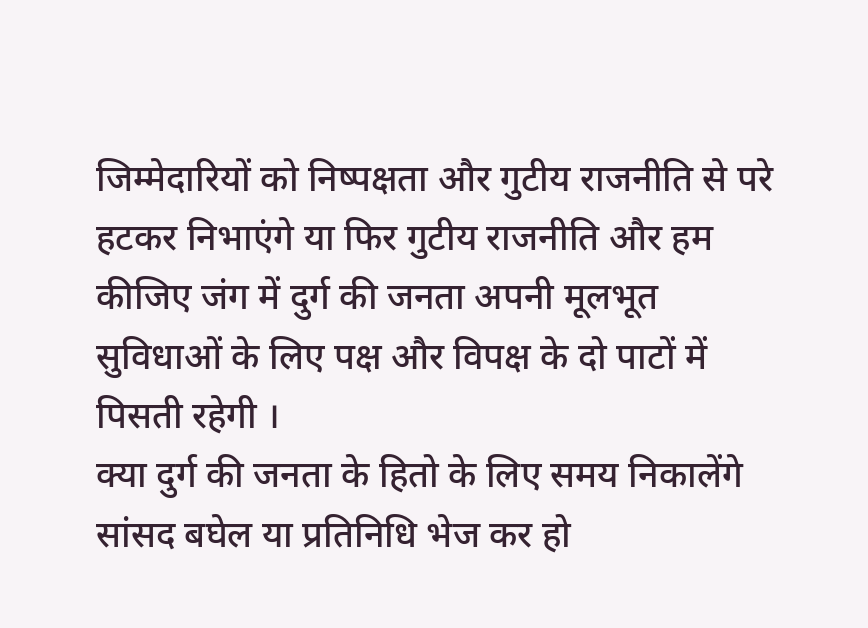जिम्मेदारियों को निष्पक्षता और गुटीय राजनीति से परे हटकर निभाएंगे या फिर गुटीय राजनीति और हम कीजिए जंग में दुर्ग की जनता अपनी मूलभूत सुविधाओं के लिए पक्ष और विपक्ष के दो पाटों में पिसती रहेगी ।
क्या दुर्ग की जनता के हितो के लिए समय निकालेंगे सांसद बघेल या प्रतिनिधि भेज कर हो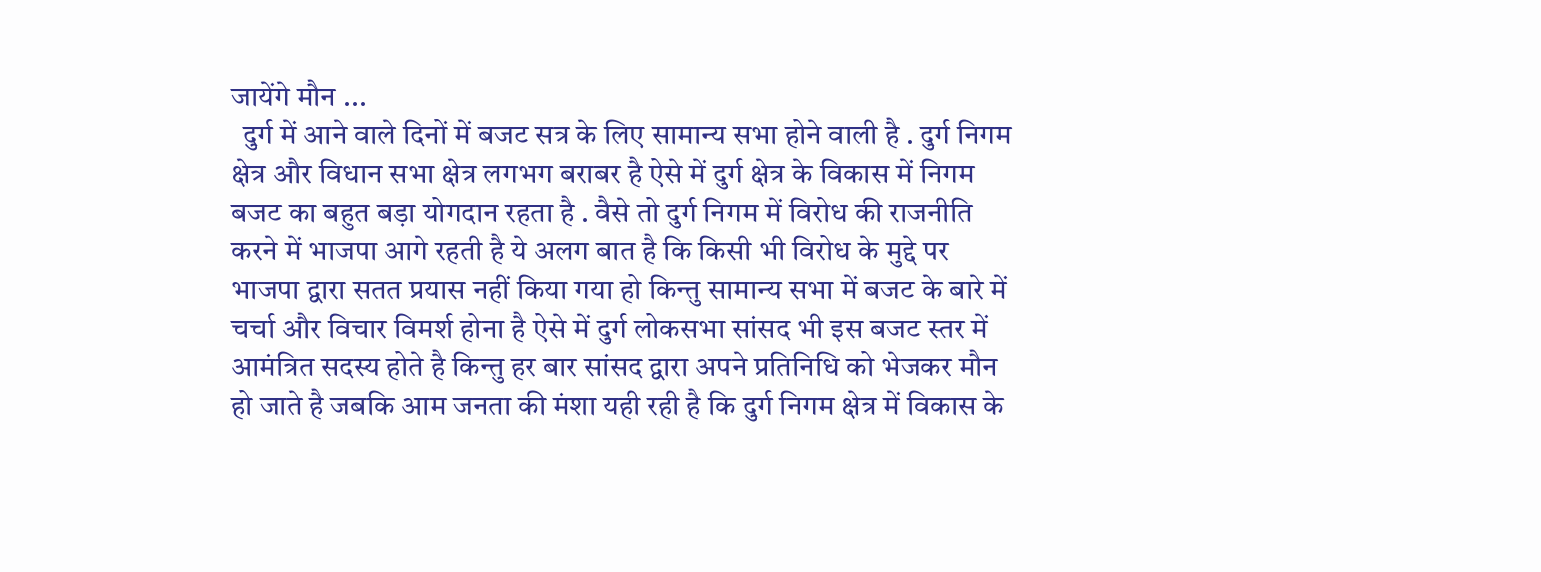जायेंगे मौन ...
  दुर्ग में आने वाले दिनों में बजट सत्र के लिए सामान्य सभा होने वाली है . दुर्ग निगम क्षेत्र और विधान सभा क्षेत्र लगभग बराबर है ऐसे में दुर्ग क्षेत्र के विकास में निगम बजट का बहुत बड़ा योगदान रहता है . वैसे तो दुर्ग निगम में विरोध की राजनीति करने में भाजपा आगे रहती है ये अलग बात है कि किसी भी विरोध के मुद्दे पर भाजपा द्वारा सतत प्रयास नहीं किया गया हो किन्तु सामान्य सभा में बजट के बारे में चर्चा और विचार विमर्श होना है ऐसे में दुर्ग लोकसभा सांसद भी इस बजट स्तर में आमंत्रित सदस्य होते है किन्तु हर बार सांसद द्वारा अपने प्रतिनिधि को भेजकर मौन हो जाते है जबकि आम जनता की मंशा यही रही है कि दुर्ग निगम क्षेत्र में विकास के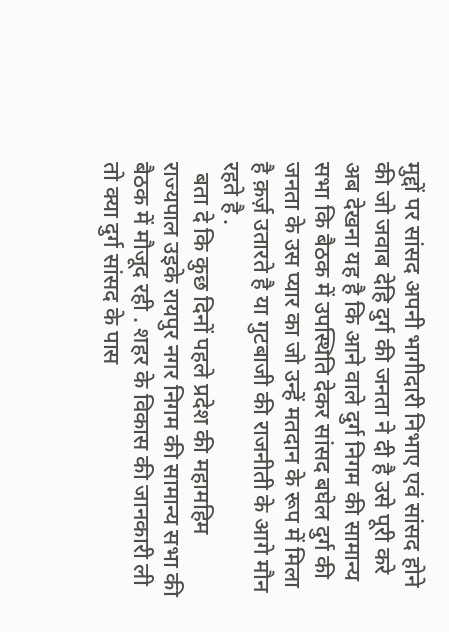मुद्दों पर सांसद अपनी भागीदारी निभाए एवं सांसद होने की जो जवाब देहि दुर्ग की जनता ने दी है उसे पूरी करे अब देखना यह है कि आने वाले दुर्ग निगम की सामान्य सभा कि बैठक में उपस्थिति देकर सांसद बघेल दुर्ग की जनता के उस प्यार का जो उन्हें मतदान के रूप में मिला है क़र्ज़ उतारते है या गुटबाजी की राजनीती के आगे मौन रहते है .
  बता दे कि कुछ दिनों पहले प्रदेश की महामहिम राज्यपाल उइके रायपुर नगर निगम की सामान्य सभा की बैठक में मौजूद रही . शहर के विकास की जानकारी ली तो क्या दुर्ग सांसद के पास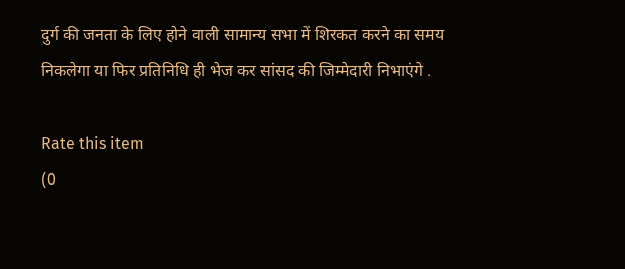दुर्ग की जनता के लिए होने वाली सामान्य सभा में शिरकत करने का समय निकलेगा या फिर प्रतिनिधि ही भेज कर सांसद की जिम्मेदारी निभाएंगे .

Rate this item
(0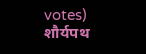votes)
शौर्यपथ